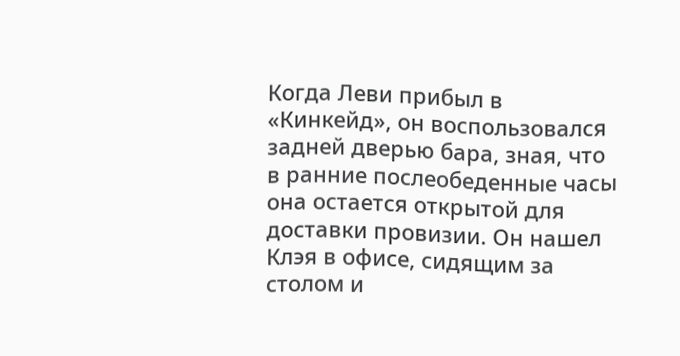Когда Леви прибыл в «Кинкейд», он воспользовался задней дверью бара, зная, что в ранние послеобеденные часы она остается открытой для доставки провизии. Он нашел Клэя в офисе, сидящим за столом и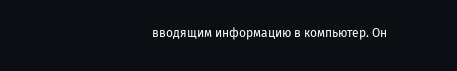вводящим информацию в компьютер. Он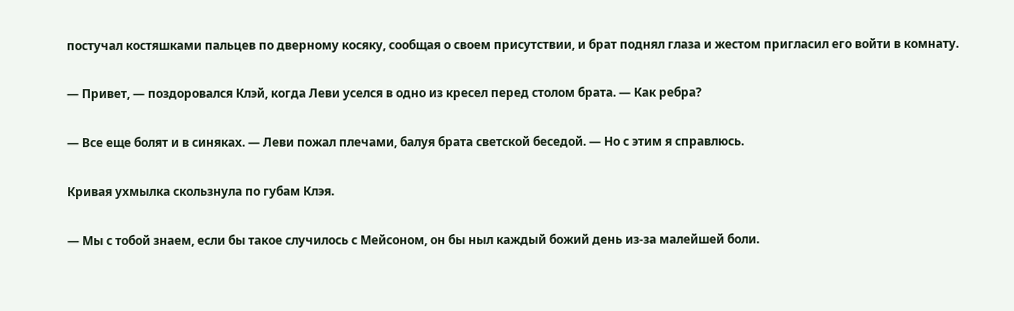постучал костяшками пальцев по дверному косяку, сообщая о своем присутствии, и брат поднял глаза и жестом пригласил его войти в комнату.

— Привет, — поздоровался Клэй, когда Леви уселся в одно из кресел перед столом брата. — Как ребра?

— Все еще болят и в синяках. — Леви пожал плечами, балуя брата светской беседой. — Но с этим я справлюсь.

Кривая ухмылка скользнула по губам Клэя.

— Мы с тобой знаем, если бы такое случилось с Мейсоном, он бы ныл каждый божий день из-за малейшей боли.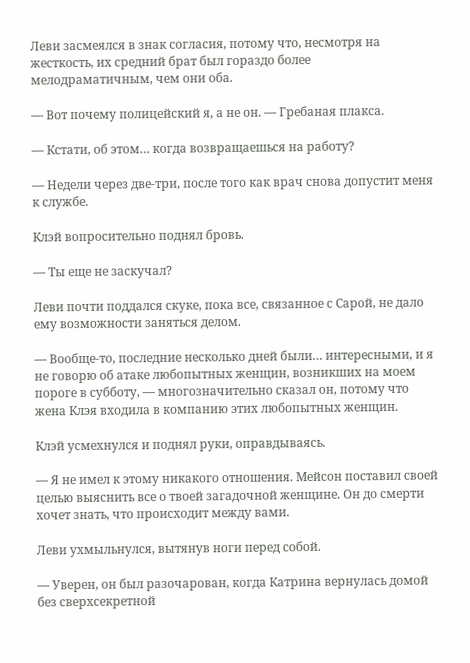Леви засмеялся в знак согласия, потому что, несмотря на жесткость, их средний брат был гораздо более мелодраматичным, чем они оба.

— Вот почему полицейский я, а не он. — Гребаная плакса.

— Кстати, об этом… когда возвращаешься на работу?

— Недели через две-три, после того как врач снова допустит меня к службе.

Клэй вопросительно поднял бровь.

— Ты еще не заскучал?

Леви почти поддался скуке, пока все, связанное с Сарой, не дало ему возможности заняться делом.

— Вообще-то, последние несколько дней были… интересными, и я не говорю об атаке любопытных женщин, возникших на моем пороге в субботу, — многозначительно сказал он, потому что жена Клэя входила в компанию этих любопытных женщин.

Клэй усмехнулся и поднял руки, оправдываясь.

— Я не имел к этому никакого отношения. Мейсон поставил своей целью выяснить все о твоей загадочной женщине. Он до смерти хочет знать, что происходит между вами.

Леви ухмыльнулся, вытянув ноги перед собой.

— Уверен, он был разочарован, когда Катрина вернулась домой без сверхсекретной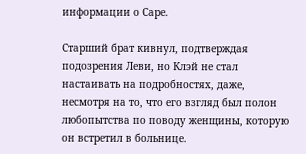информации о Саре.

Старший брат кивнул, подтверждая подозрения Леви, но Клэй не стал настаивать на подробностях, даже, несмотря на то, что его взгляд был полон любопытства по поводу женщины, которую он встретил в больнице.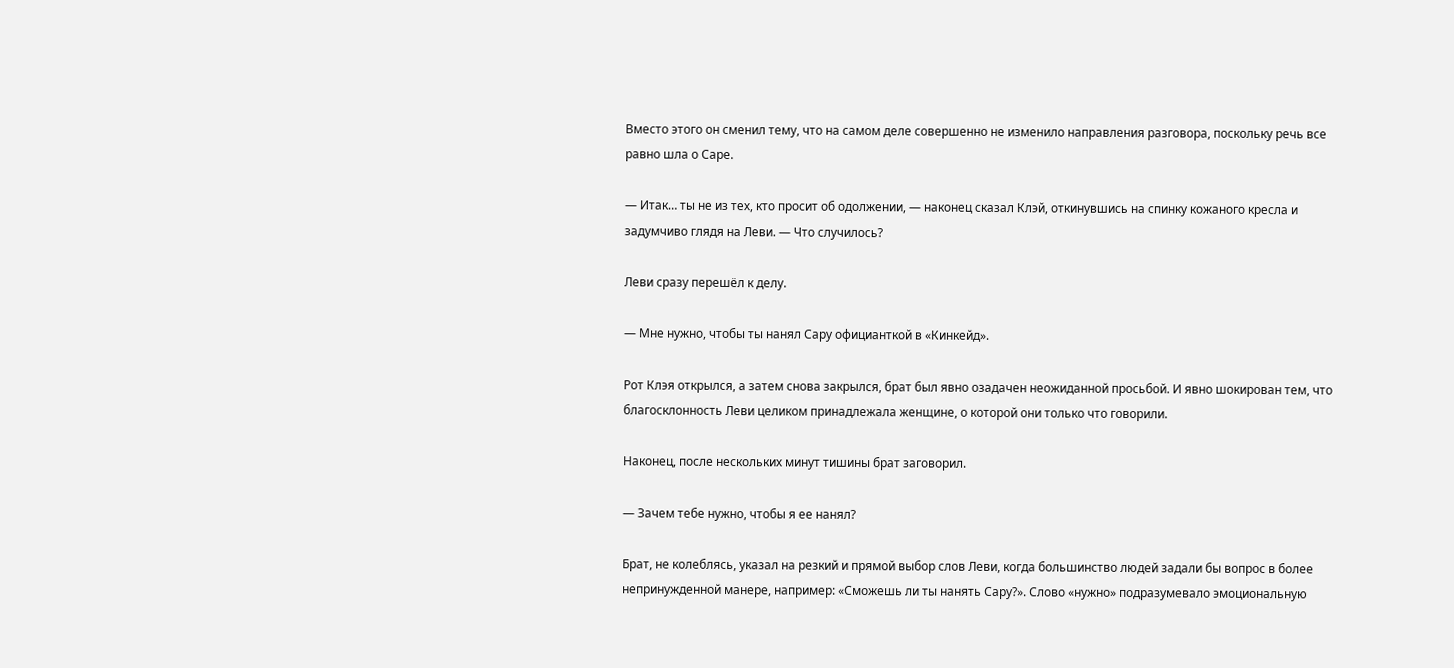Вместо этого он сменил тему, что на самом деле совершенно не изменило направления разговора, поскольку речь все равно шла о Саре.

— Итак… ты не из тех, кто просит об одолжении, — наконец сказал Клэй, откинувшись на спинку кожаного кресла и задумчиво глядя на Леви. — Что случилось?

Леви сразу перешёл к делу.

— Мне нужно, чтобы ты нанял Сару официанткой в «Кинкейд».

Рот Клэя открылся, а затем снова закрылся, брат был явно озадачен неожиданной просьбой. И явно шокирован тем, что благосклонность Леви целиком принадлежала женщине, о которой они только что говорили.

Наконец, после нескольких минут тишины брат заговорил.

— Зачем тебе нужно, чтобы я ее нанял?

Брат, не колеблясь, указал на резкий и прямой выбор слов Леви, когда большинство людей задали бы вопрос в более непринужденной манере, например: «Сможешь ли ты нанять Сару?». Слово «нужно» подразумевало эмоциональную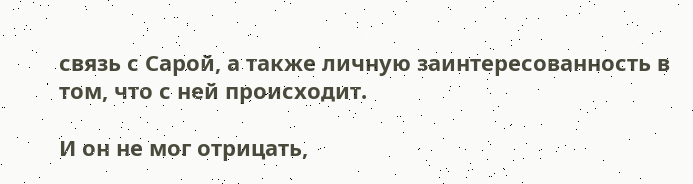связь с Сарой, а также личную заинтересованность в том, что с ней происходит.

И он не мог отрицать,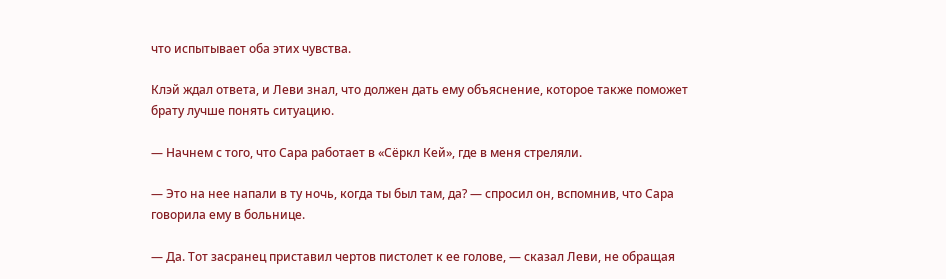что испытывает оба этих чувства.

Клэй ждал ответа, и Леви знал, что должен дать ему объяснение, которое также поможет брату лучше понять ситуацию.

— Начнем с того, что Сара работает в «Сёркл Кей», где в меня стреляли.

— Это на нее напали в ту ночь, когда ты был там, да? — спросил он, вспомнив, что Сара говорила ему в больнице.

— Да. Тот засранец приставил чертов пистолет к ее голове, — сказал Леви, не обращая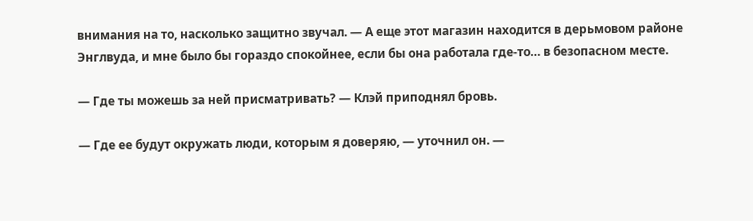внимания на то, насколько защитно звучал. — А еще этот магазин находится в дерьмовом районе Энглвуда, и мне было бы гораздо спокойнее, если бы она работала где-то… в безопасном месте.

— Где ты можешь за ней присматривать? — Клэй приподнял бровь.

— Где ее будут окружать люди, которым я доверяю, — уточнил он. —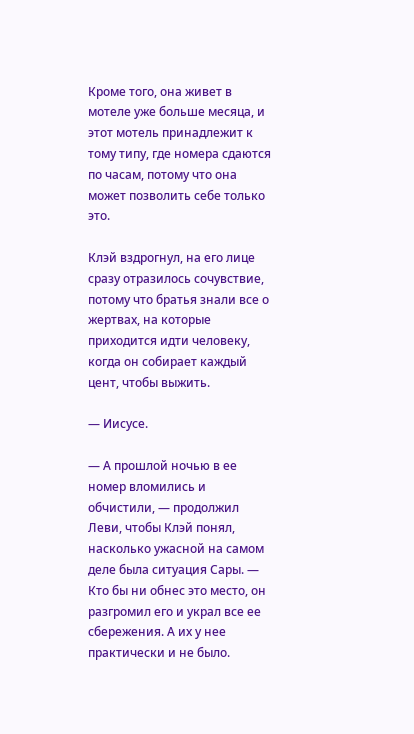Кроме того, она живет в мотеле уже больше месяца, и этот мотель принадлежит к тому типу, где номера сдаются по часам, потому что она может позволить себе только это.

Клэй вздрогнул, на его лице сразу отразилось сочувствие, потому что братья знали все о жертвах, на которые приходится идти человеку, когда он собирает каждый цент, чтобы выжить.

— Иисусе.

— А прошлой ночью в ее номер вломились и обчистили, — продолжил Леви, чтобы Клэй понял, насколько ужасной на самом деле была ситуация Сары. — Кто бы ни обнес это место, он разгромил его и украл все ее сбережения. А их у нее практически и не было.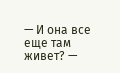— И она все еще там живет? —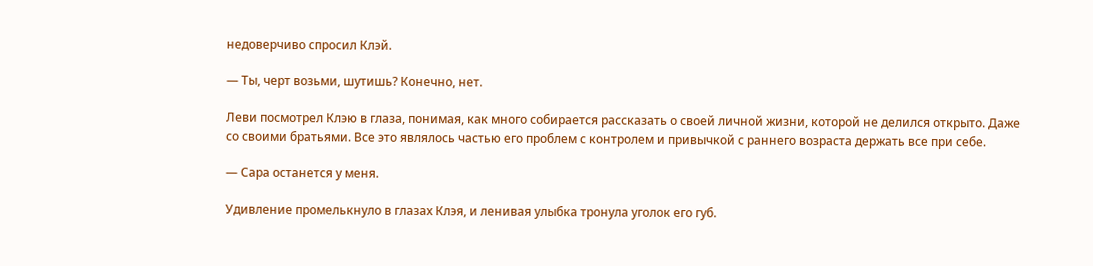недоверчиво спросил Клэй.

— Ты, черт возьми, шутишь? Конечно, нет.

Леви посмотрел Клэю в глаза, понимая, как много собирается рассказать о своей личной жизни, которой не делился открыто. Даже со своими братьями. Все это являлось частью его проблем с контролем и привычкой с раннего возраста держать все при себе.

— Сара останется у меня.

Удивление промелькнуло в глазах Клэя, и ленивая улыбка тронула уголок его губ.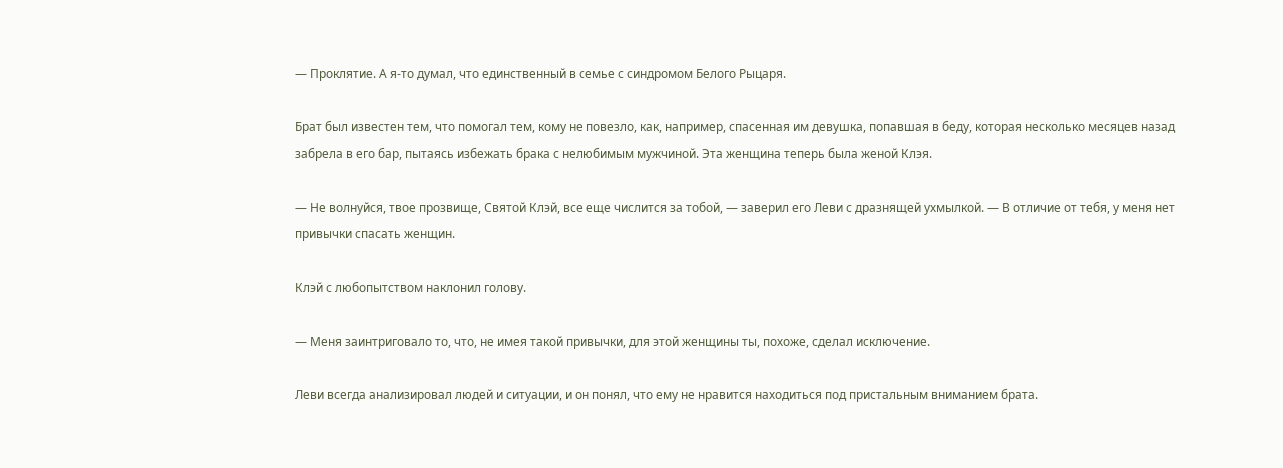— Проклятие. А я-то думал, что единственный в семье с синдромом Белого Рыцаря.

Брат был известен тем, что помогал тем, кому не повезло, как, например, спасенная им девушка, попавшая в беду, которая несколько месяцев назад забрела в его бар, пытаясь избежать брака с нелюбимым мужчиной. Эта женщина теперь была женой Клэя.

— Не волнуйся, твое прозвище, Святой Клэй, все еще числится за тобой, — заверил его Леви с дразнящей ухмылкой. — В отличие от тебя, у меня нет привычки спасать женщин.

Клэй с любопытством наклонил голову.

— Меня заинтриговало то, что, не имея такой привычки, для этой женщины ты, похоже, сделал исключение.

Леви всегда анализировал людей и ситуации, и он понял, что ему не нравится находиться под пристальным вниманием брата.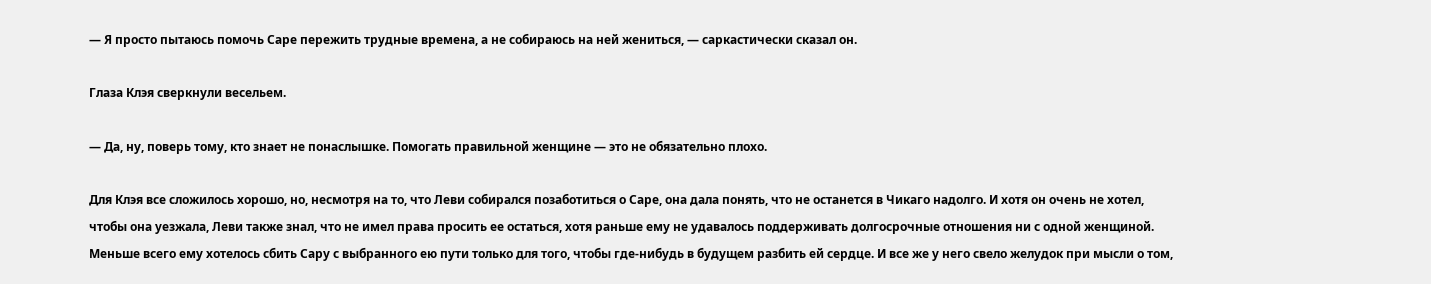— Я просто пытаюсь помочь Саре пережить трудные времена, а не собираюсь на ней жениться, — саркастически сказал он.

Глаза Клэя сверкнули весельем.

— Да, ну, поверь тому, кто знает не понаслышке. Помогать правильной женщине — это не обязательно плохо.

Для Клэя все сложилось хорошо, но, несмотря на то, что Леви собирался позаботиться о Саре, она дала понять, что не останется в Чикаго надолго. И хотя он очень не хотел, чтобы она уезжала, Леви также знал, что не имел права просить ее остаться, хотя раньше ему не удавалось поддерживать долгосрочные отношения ни с одной женщиной. Меньше всего ему хотелось сбить Сару с выбранного ею пути только для того, чтобы где-нибудь в будущем разбить ей сердце. И все же у него свело желудок при мысли о том,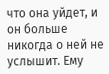что она уйдет, и он больше никогда о ней не услышит. Ему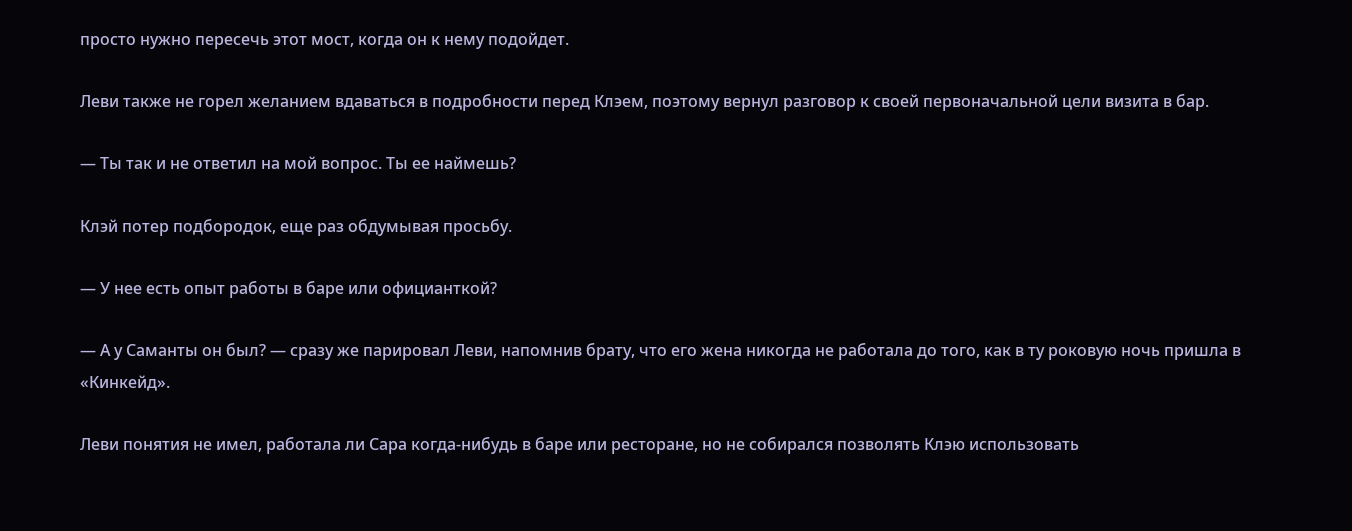просто нужно пересечь этот мост, когда он к нему подойдет.

Леви также не горел желанием вдаваться в подробности перед Клэем, поэтому вернул разговор к своей первоначальной цели визита в бар.

— Ты так и не ответил на мой вопрос. Ты ее наймешь?

Клэй потер подбородок, еще раз обдумывая просьбу.

— У нее есть опыт работы в баре или официанткой?

— А у Саманты он был? — сразу же парировал Леви, напомнив брату, что его жена никогда не работала до того, как в ту роковую ночь пришла в «Кинкейд».

Леви понятия не имел, работала ли Сара когда-нибудь в баре или ресторане, но не собирался позволять Клэю использовать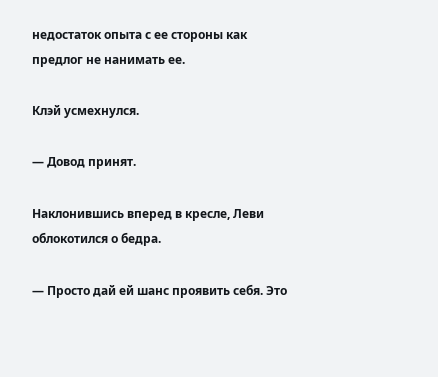недостаток опыта с ее стороны как предлог не нанимать ее.

Клэй усмехнулся.

— Довод принят.

Наклонившись вперед в кресле, Леви облокотился о бедра.

— Просто дай ей шанс проявить себя. Это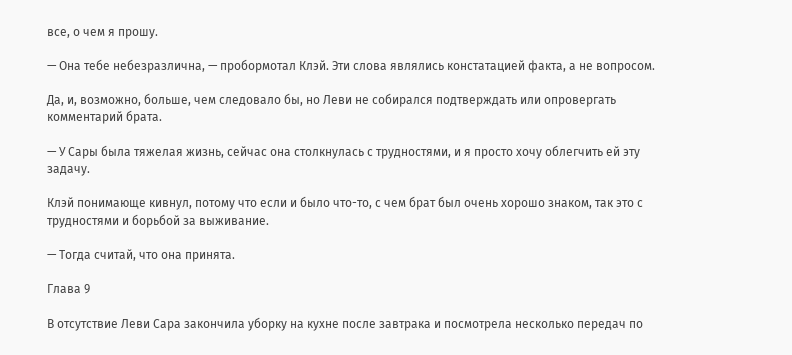все, о чем я прошу.

— Она тебе небезразлична, — пробормотал Клэй. Эти слова являлись констатацией факта, а не вопросом.

Да, и, возможно, больше, чем следовало бы, но Леви не собирался подтверждать или опровергать комментарий брата.

— У Сары была тяжелая жизнь, сейчас она столкнулась с трудностями, и я просто хочу облегчить ей эту задачу.

Клэй понимающе кивнул, потому что если и было что-то, с чем брат был очень хорошо знаком, так это с трудностями и борьбой за выживание.

— Тогда считай, что она принята.

Глава 9

В отсутствие Леви Сара закончила уборку на кухне после завтрака и посмотрела несколько передач по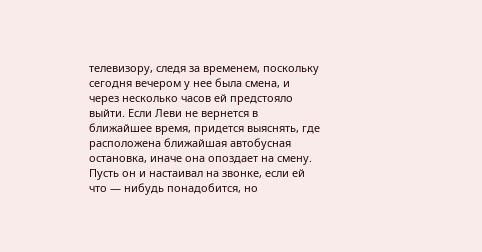телевизору, следя за временем, поскольку сегодня вечером у нее была смена, и через несколько часов ей предстояло выйти. Если Леви не вернется в ближайшее время, придется выяснять, где расположена ближайшая автобусная остановка, иначе она опоздает на смену. Пусть он и настаивал на звонке, если ей что — нибудь понадобится, но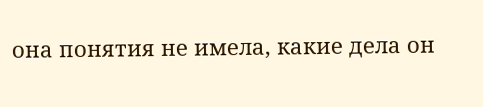она понятия не имела, какие дела он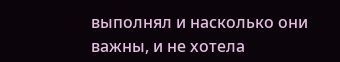выполнял и насколько они важны, и не хотела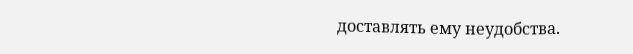доставлять ему неудобства.